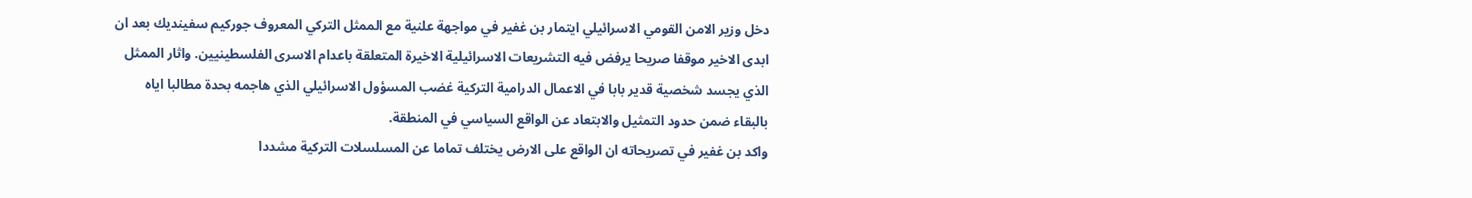دخل وزير الامن القومي الاسرائيلي ايتمار بن غفير في مواجهة علنية مع الممثل التركي المعروف جوركيم سفينديك بعد ان ابدى الاخير موقفا صريحا يرفض فيه التشريعات الاسرائيلية الاخيرة المتعلقة باعدام الاسرى الفلسطينيين. واثار الممثل الذي يجسد شخصية قدير بابا في الاعمال الدرامية التركية غضب المسؤول الاسرائيلي الذي هاجمه بحدة مطالبا اياه بالبقاء ضمن حدود التمثيل والابتعاد عن الواقع السياسي في المنطقة.
واكد بن غفير في تصريحاته ان الواقع على الارض يختلف تماما عن المسلسلات التركية مشددا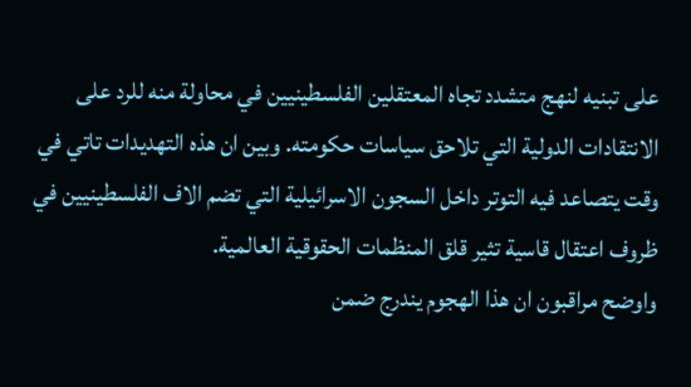على تبنيه لنهج متشدد تجاه المعتقلين الفلسطينيين في محاولة منه للرد على الانتقادات الدولية التي تلاحق سياسات حكومته. وبين ان هذه التهديدات تاتي في وقت يتصاعد فيه التوتر داخل السجون الاسرائيلية التي تضم الاف الفلسطينيين في ظروف اعتقال قاسية تثير قلق المنظمات الحقوقية العالمية.
واوضح مراقبون ان هذا الهجوم يندرج ضمن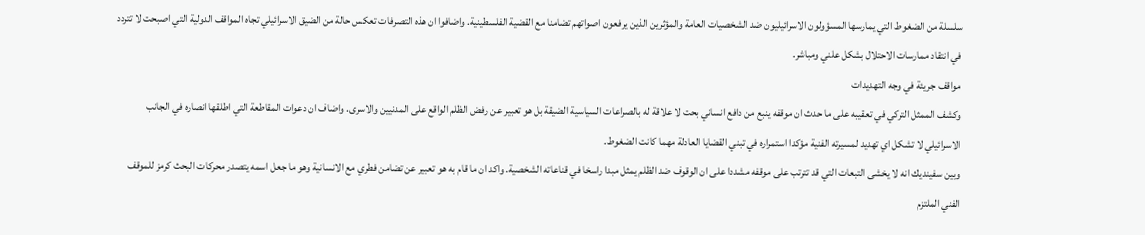سلسلة من الضغوط التي يمارسها المسؤولون الاسرائيليون ضد الشخصيات العامة والمؤثرين الذين يرفعون اصواتهم تضامنا مع القضية الفلسطينية. واضافوا ان هذه التصرفات تعكس حالة من الضيق الاسرائيلي تجاه المواقف الدولية التي اصبحت لا تتردد في انتقاد ممارسات الاحتلال بشكل علني ومباشر.
مواقف جريئة في وجه التهديدات
وكشف الممثل التركي في تعقيبه على ما حدث ان موقفه ينبع من دافع انساني بحت لا علاقة له بالصراعات السياسية الضيقة بل هو تعبير عن رفض الظلم الواقع على المدنيين والاسرى. واضاف ان دعوات المقاطعة التي اطلقها انصاره في الجانب الاسرائيلي لا تشكل اي تهديد لمسيرته الفنية مؤكدا استمراره في تبني القضايا العادلة مهما كانت الضغوط.
وبين سفينديك انه لا يخشى التبعات التي قد تترتب على موقفه مشددا على ان الوقوف ضد الظلم يمثل مبدا راسخا في قناعاته الشخصية. واكد ان ما قام به هو تعبير عن تضامن فطري مع الانسانية وهو ما جعل اسمه يتصدر محركات البحث كرمز للموقف الفني الملتزم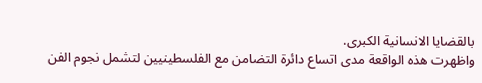بالقضايا الانسانية الكبرى.
واظهرت هذه الواقعة مدى اتساع دائرة التضامن مع الفلسطينيين لتشمل نجوم الفن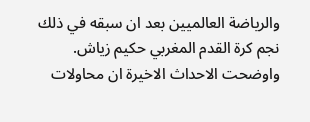والرياضة العالميين بعد ان سبقه في ذلك نجم كرة القدم المغربي حكيم زياش. واوضحت الاحداث الاخيرة ان محاولات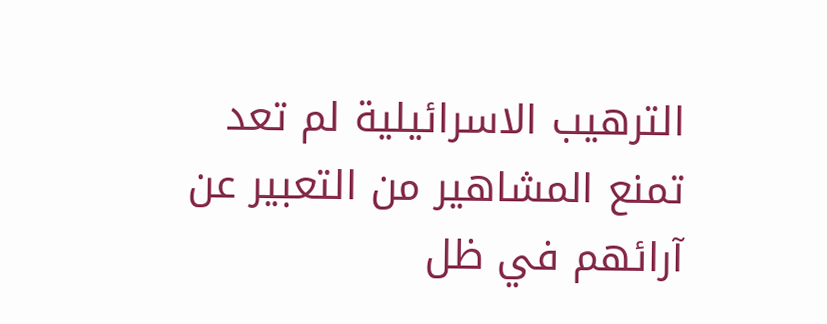الترهيب الاسرائيلية لم تعد تمنع المشاهير من التعبير عن آرائهم في ظل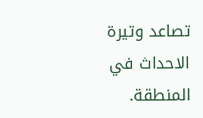تصاعد وتيرة الاحداث في المنطقة.